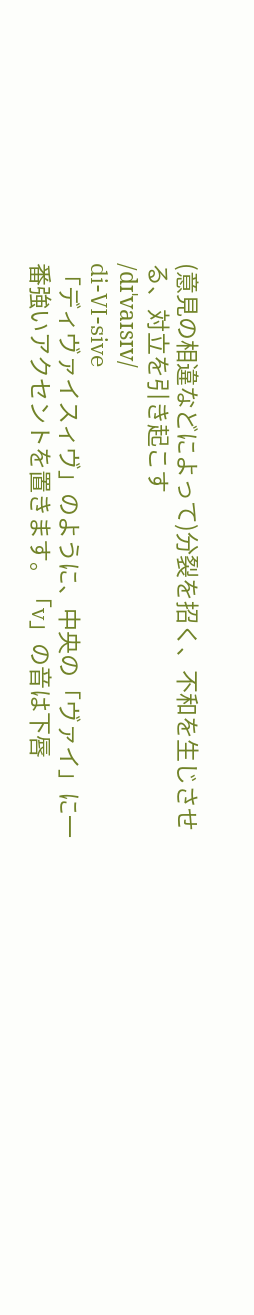(意見の相違などによって)分裂を招く、不和を生じさせる、対立を引き起こす
/dɪˈvaɪsɪv/
di-VI-sive
「ディヴァイスィヴ」のように、中央の「ヴァイ」に一番強いアクセントを置きます。「v」の音は下唇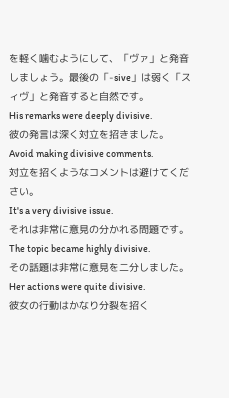を軽く噛むようにして、「ヴァ」と発音しましょう。最後の「-sive」は弱く「スィヴ」と発音すると自然です。
His remarks were deeply divisive.
彼の発言は深く対立を招きました。
Avoid making divisive comments.
対立を招くようなコメントは避けてください。
It's a very divisive issue.
それは非常に意見の分かれる問題です。
The topic became highly divisive.
その話題は非常に意見を二分しました。
Her actions were quite divisive.
彼女の行動はかなり分裂を招く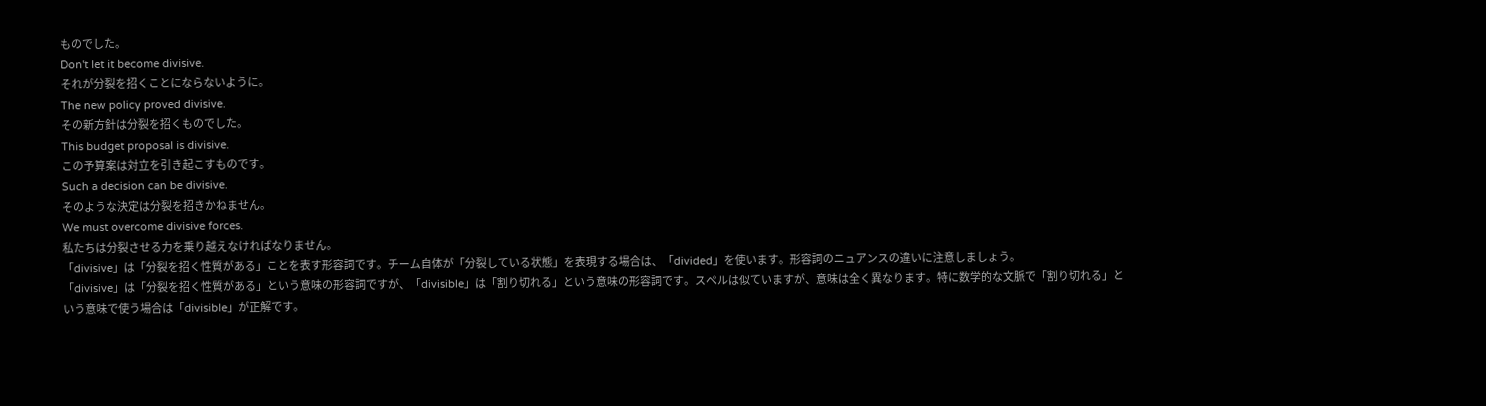ものでした。
Don't let it become divisive.
それが分裂を招くことにならないように。
The new policy proved divisive.
その新方針は分裂を招くものでした。
This budget proposal is divisive.
この予算案は対立を引き起こすものです。
Such a decision can be divisive.
そのような決定は分裂を招きかねません。
We must overcome divisive forces.
私たちは分裂させる力を乗り越えなければなりません。
「divisive」は「分裂を招く性質がある」ことを表す形容詞です。チーム自体が「分裂している状態」を表現する場合は、「divided」を使います。形容詞のニュアンスの違いに注意しましょう。
「divisive」は「分裂を招く性質がある」という意味の形容詞ですが、「divisible」は「割り切れる」という意味の形容詞です。スペルは似ていますが、意味は全く異なります。特に数学的な文脈で「割り切れる」という意味で使う場合は「divisible」が正解です。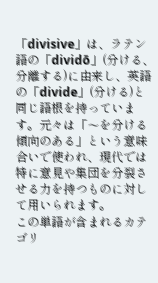「divisive」は、ラテン語の「dividō」(分ける、分離する)に由来し、英語の「divide」(分ける)と同じ語根を持っています。元々は「〜を分ける傾向のある」という意味合いで使われ、現代では特に意見や集団を分裂させる力を持つものに対して用いられます。
この単語が含まれるカテゴリ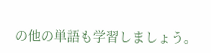の他の単語も学習しましょう。